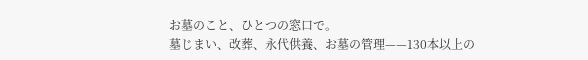お墓のこと、ひとつの窓口で。
墓じまい、改葬、永代供養、お墓の管理——130本以上の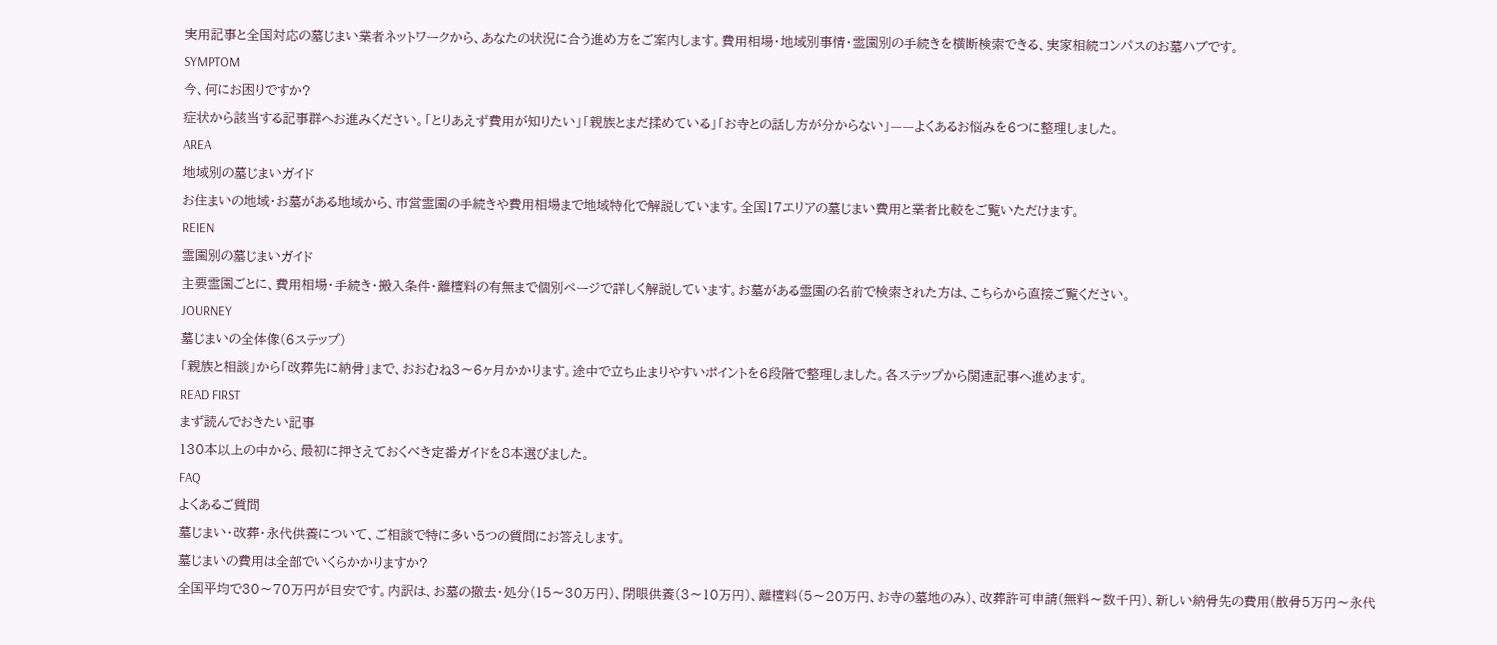実用記事と全国対応の墓じまい業者ネットワークから、あなたの状況に合う進め方をご案内します。費用相場・地域別事情・霊園別の手続きを横断検索できる、実家相続コンパスのお墓ハブです。
SYMPTOM
今、何にお困りですか?
症状から該当する記事群へお進みください。「とりあえず費用が知りたい」「親族とまだ揉めている」「お寺との話し方が分からない」——よくあるお悩みを6つに整理しました。
AREA
地域別の墓じまいガイド
お住まいの地域・お墓がある地域から、市営霊園の手続きや費用相場まで地域特化で解説しています。全国17エリアの墓じまい費用と業者比較をご覧いただけます。
REIEN
霊園別の墓じまいガイド
主要霊園ごとに、費用相場・手続き・搬入条件・離檀料の有無まで個別ページで詳しく解説しています。お墓がある霊園の名前で検索された方は、こちらから直接ご覧ください。
JOURNEY
墓じまいの全体像(6ステップ)
「親族と相談」から「改葬先に納骨」まで、おおむね3〜6ヶ月かかります。途中で立ち止まりやすいポイントを6段階で整理しました。各ステップから関連記事へ進めます。
READ FIRST
まず読んでおきたい記事
130本以上の中から、最初に押さえておくべき定番ガイドを8本選びました。
FAQ
よくあるご質問
墓じまい・改葬・永代供養について、ご相談で特に多い5つの質問にお答えします。
墓じまいの費用は全部でいくらかかりますか?
全国平均で30〜70万円が目安です。内訳は、お墓の撤去・処分(15〜30万円)、閉眼供養(3〜10万円)、離檀料(5〜20万円、お寺の墓地のみ)、改葬許可申請(無料〜数千円)、新しい納骨先の費用(散骨5万円〜永代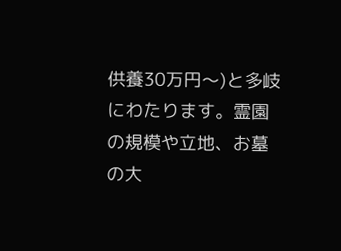供養30万円〜)と多岐にわたります。霊園の規模や立地、お墓の大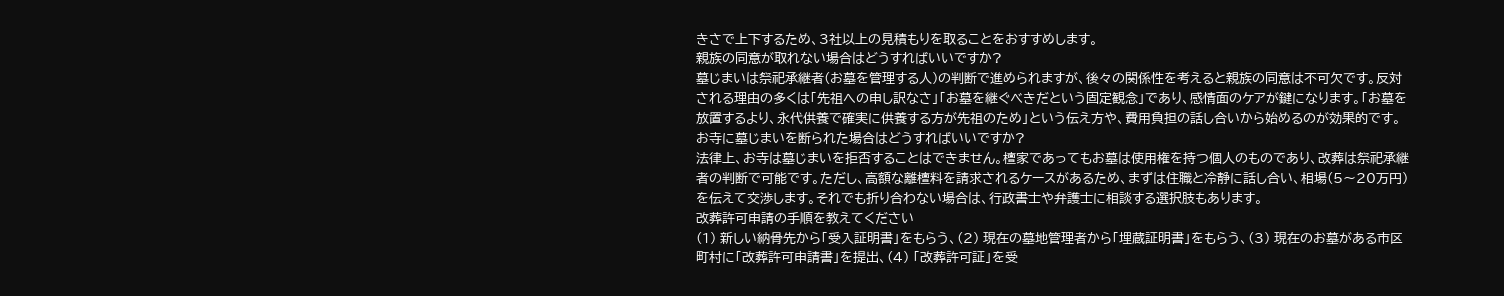きさで上下するため、3社以上の見積もりを取ることをおすすめします。
親族の同意が取れない場合はどうすればいいですか?
墓じまいは祭祀承継者(お墓を管理する人)の判断で進められますが、後々の関係性を考えると親族の同意は不可欠です。反対される理由の多くは「先祖への申し訳なさ」「お墓を継ぐべきだという固定観念」であり、感情面のケアが鍵になります。「お墓を放置するより、永代供養で確実に供養する方が先祖のため」という伝え方や、費用負担の話し合いから始めるのが効果的です。
お寺に墓じまいを断られた場合はどうすればいいですか?
法律上、お寺は墓じまいを拒否することはできません。檀家であってもお墓は使用権を持つ個人のものであり、改葬は祭祀承継者の判断で可能です。ただし、高額な離檀料を請求されるケースがあるため、まずは住職と冷静に話し合い、相場(5〜20万円)を伝えて交渉します。それでも折り合わない場合は、行政書士や弁護士に相談する選択肢もあります。
改葬許可申請の手順を教えてください
(1) 新しい納骨先から「受入証明書」をもらう、(2) 現在の墓地管理者から「埋蔵証明書」をもらう、(3) 現在のお墓がある市区町村に「改葬許可申請書」を提出、(4) 「改葬許可証」を受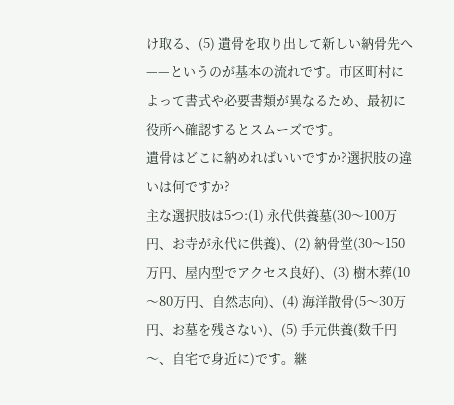け取る、(5) 遺骨を取り出して新しい納骨先へ——というのが基本の流れです。市区町村によって書式や必要書類が異なるため、最初に役所へ確認するとスムーズです。
遺骨はどこに納めればいいですか?選択肢の違いは何ですか?
主な選択肢は5つ:(1) 永代供養墓(30〜100万円、お寺が永代に供養)、(2) 納骨堂(30〜150万円、屋内型でアクセス良好)、(3) 樹木葬(10〜80万円、自然志向)、(4) 海洋散骨(5〜30万円、お墓を残さない)、(5) 手元供養(数千円〜、自宅で身近に)です。継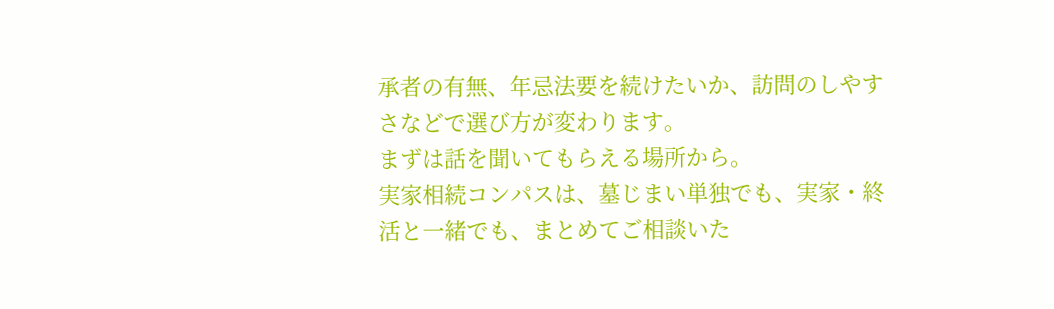承者の有無、年忌法要を続けたいか、訪問のしやすさなどで選び方が変わります。
まずは話を聞いてもらえる場所から。
実家相続コンパスは、墓じまい単独でも、実家・終活と一緒でも、まとめてご相談いた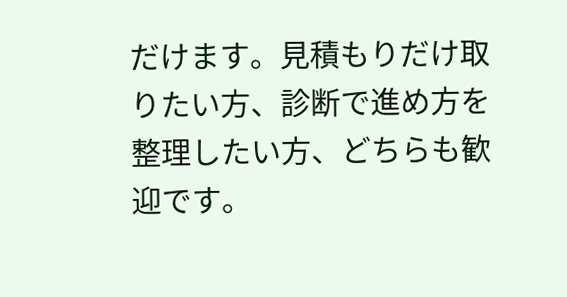だけます。見積もりだけ取りたい方、診断で進め方を整理したい方、どちらも歓迎です。